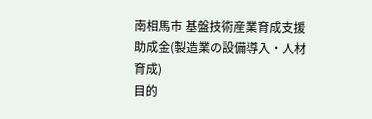南相馬市 基盤技術産業育成支援助成金(製造業の設備導入・人材育成)
目的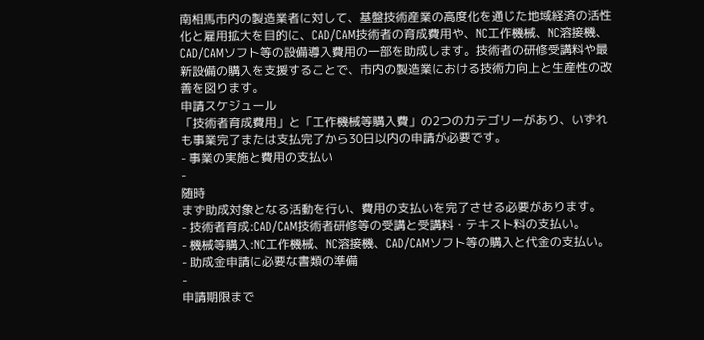南相馬市内の製造業者に対して、基盤技術産業の高度化を通じた地域経済の活性化と雇用拡大を目的に、CAD/CAM技術者の育成費用や、NC工作機械、NC溶接機、CAD/CAMソフト等の設備導入費用の一部を助成します。技術者の研修受講料や最新設備の購入を支援することで、市内の製造業における技術力向上と生産性の改善を図ります。
申請スケジュール
「技術者育成費用」と「工作機械等購入費」の2つのカテゴリーがあり、いずれも事業完了または支払完了から30日以内の申請が必要です。
- 事業の実施と費用の支払い
-
随時
まず助成対象となる活動を行い、費用の支払いを完了させる必要があります。
- 技術者育成:CAD/CAM技術者研修等の受講と受講料・テキスト料の支払い。
- 機械等購入:NC工作機械、NC溶接機、CAD/CAMソフト等の購入と代金の支払い。
- 助成金申請に必要な書類の準備
-
申請期限まで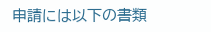申請には以下の書類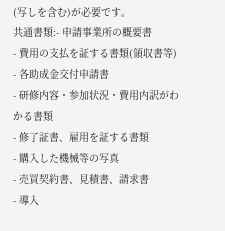(写しを含む)が必要です。
共通書類:- 申請事業所の概要書
- 費用の支払を証する書類(領収書等)
- 各助成金交付申請書
- 研修内容・参加状況・費用内訳がわかる書類
- 修了証書、雇用を証する書類
- 購入した機械等の写真
- 売買契約書、見積書、請求書
- 導入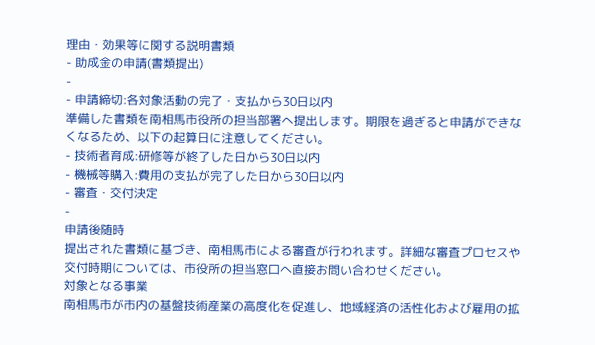理由・効果等に関する説明書類
- 助成金の申請(書類提出)
-
- 申請締切:各対象活動の完了・支払から30日以内
準備した書類を南相馬市役所の担当部署へ提出します。期限を過ぎると申請ができなくなるため、以下の起算日に注意してください。
- 技術者育成:研修等が終了した日から30日以内
- 機械等購入:費用の支払が完了した日から30日以内
- 審査・交付決定
-
申請後随時
提出された書類に基づき、南相馬市による審査が行われます。詳細な審査プロセスや交付時期については、市役所の担当窓口へ直接お問い合わせください。
対象となる事業
南相馬市が市内の基盤技術産業の高度化を促進し、地域経済の活性化および雇用の拡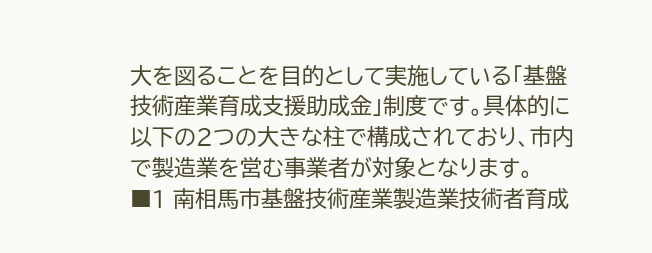大を図ることを目的として実施している「基盤技術産業育成支援助成金」制度です。具体的に以下の2つの大きな柱で構成されており、市内で製造業を営む事業者が対象となります。
■1 南相馬市基盤技術産業製造業技術者育成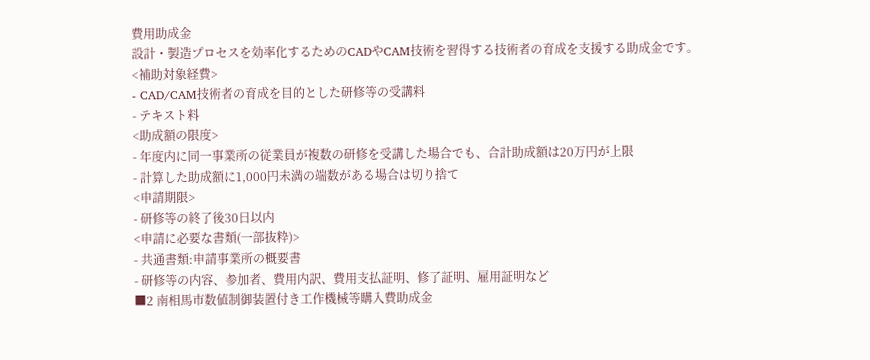費用助成金
設計・製造プロセスを効率化するためのCADやCAM技術を習得する技術者の育成を支援する助成金です。
<補助対象経費>
- CAD/CAM技術者の育成を目的とした研修等の受講料
- テキスト料
<助成額の限度>
- 年度内に同一事業所の従業員が複数の研修を受講した場合でも、合計助成額は20万円が上限
- 計算した助成額に1,000円未満の端数がある場合は切り捨て
<申請期限>
- 研修等の終了後30日以内
<申請に必要な書類(一部抜粋)>
- 共通書類:申請事業所の概要書
- 研修等の内容、参加者、費用内訳、費用支払証明、修了証明、雇用証明など
■2 南相馬市数値制御装置付き工作機械等購入費助成金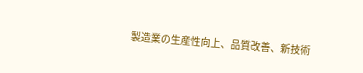製造業の生産性向上、品質改善、新技術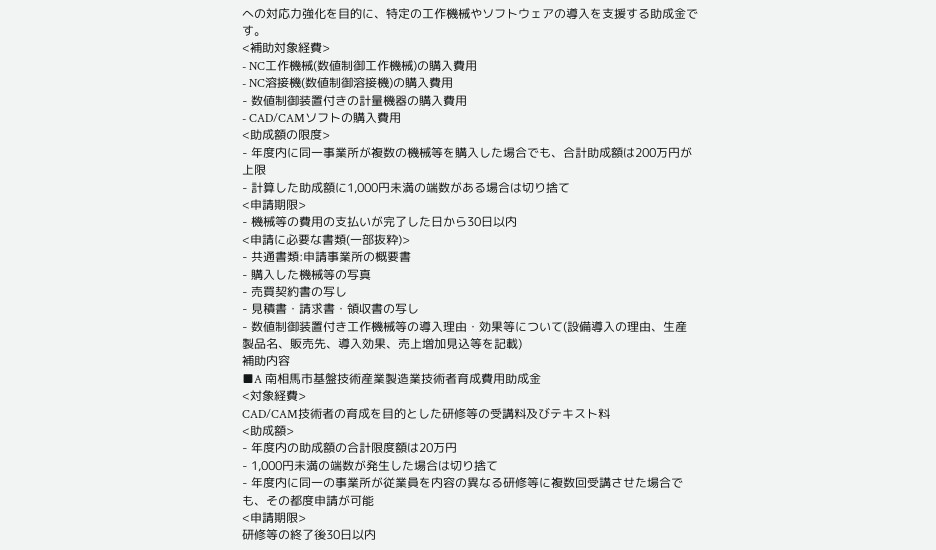への対応力強化を目的に、特定の工作機械やソフトウェアの導入を支援する助成金です。
<補助対象経費>
- NC工作機械(数値制御工作機械)の購入費用
- NC溶接機(数値制御溶接機)の購入費用
- 数値制御装置付きの計量機器の購入費用
- CAD/CAMソフトの購入費用
<助成額の限度>
- 年度内に同一事業所が複数の機械等を購入した場合でも、合計助成額は200万円が上限
- 計算した助成額に1,000円未満の端数がある場合は切り捨て
<申請期限>
- 機械等の費用の支払いが完了した日から30日以内
<申請に必要な書類(一部抜粋)>
- 共通書類:申請事業所の概要書
- 購入した機械等の写真
- 売買契約書の写し
- 見積書・請求書・領収書の写し
- 数値制御装置付き工作機械等の導入理由・効果等について(設備導入の理由、生産製品名、販売先、導入効果、売上増加見込等を記載)
補助内容
■A 南相馬市基盤技術産業製造業技術者育成費用助成金
<対象経費>
CAD/CAM技術者の育成を目的とした研修等の受講料及びテキスト料
<助成額>
- 年度内の助成額の合計限度額は20万円
- 1,000円未満の端数が発生した場合は切り捨て
- 年度内に同一の事業所が従業員を内容の異なる研修等に複数回受講させた場合でも、その都度申請が可能
<申請期限>
研修等の終了後30日以内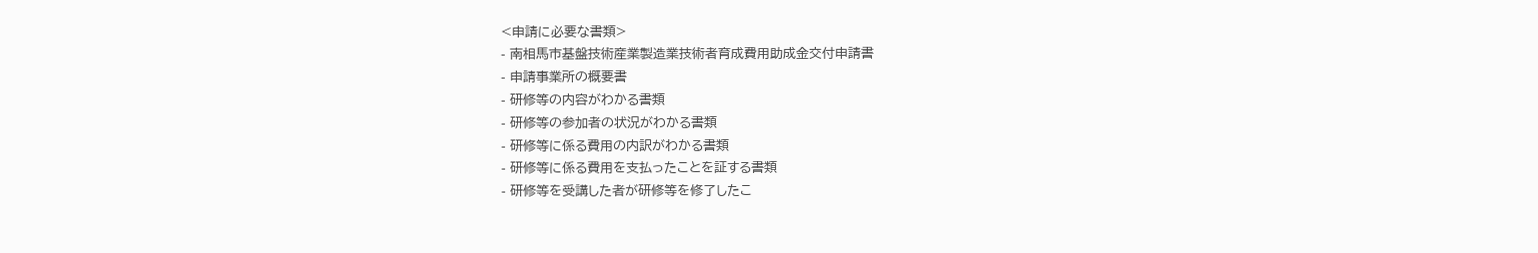<申請に必要な書類>
- 南相馬市基盤技術産業製造業技術者育成費用助成金交付申請書
- 申請事業所の概要書
- 研修等の内容がわかる書類
- 研修等の参加者の状況がわかる書類
- 研修等に係る費用の内訳がわかる書類
- 研修等に係る費用を支払ったことを証する書類
- 研修等を受講した者が研修等を修了したこ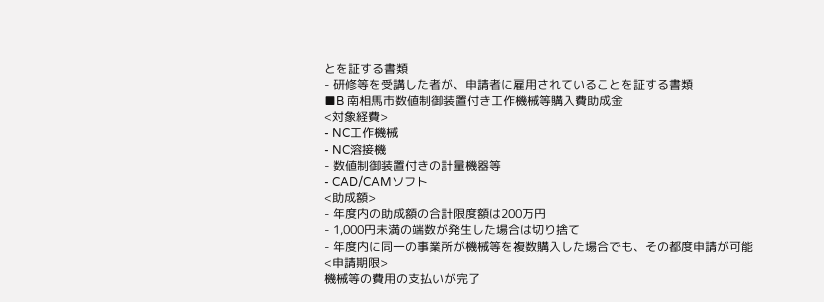とを証する書類
- 研修等を受講した者が、申請者に雇用されていることを証する書類
■B 南相馬市数値制御装置付き工作機械等購入費助成金
<対象経費>
- NC工作機械
- NC溶接機
- 数値制御装置付きの計量機器等
- CAD/CAMソフト
<助成額>
- 年度内の助成額の合計限度額は200万円
- 1,000円未満の端数が発生した場合は切り捨て
- 年度内に同一の事業所が機械等を複数購入した場合でも、その都度申請が可能
<申請期限>
機械等の費用の支払いが完了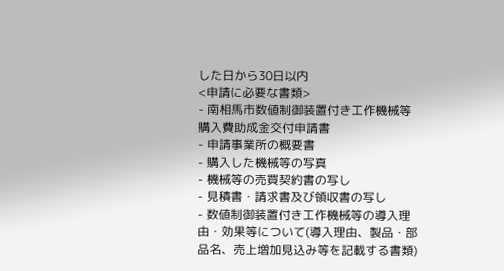した日から30日以内
<申請に必要な書類>
- 南相馬市数値制御装置付き工作機械等購入費助成金交付申請書
- 申請事業所の概要書
- 購入した機械等の写真
- 機械等の売買契約書の写し
- 見積書・請求書及び領収書の写し
- 数値制御装置付き工作機械等の導入理由・効果等について(導入理由、製品・部品名、売上増加見込み等を記載する書類)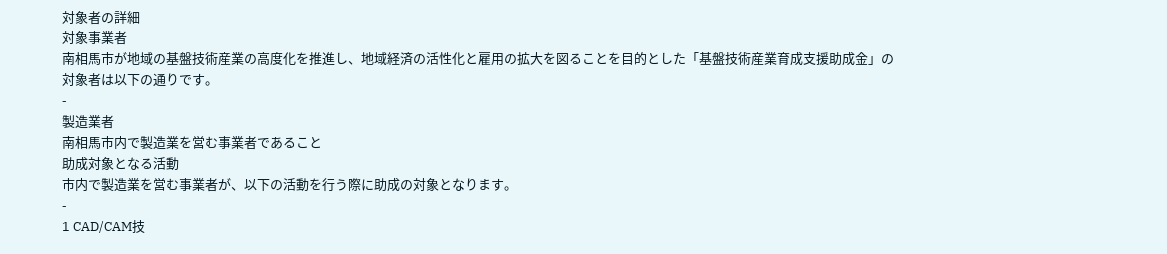対象者の詳細
対象事業者
南相馬市が地域の基盤技術産業の高度化を推進し、地域経済の活性化と雇用の拡大を図ることを目的とした「基盤技術産業育成支援助成金」の対象者は以下の通りです。
-
製造業者
南相馬市内で製造業を営む事業者であること
助成対象となる活動
市内で製造業を営む事業者が、以下の活動を行う際に助成の対象となります。
-
1 CAD/CAM技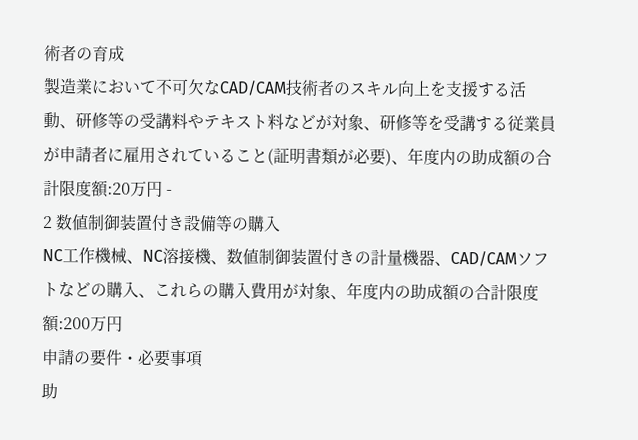術者の育成
製造業において不可欠なCAD/CAM技術者のスキル向上を支援する活動、研修等の受講料やテキスト料などが対象、研修等を受講する従業員が申請者に雇用されていること(証明書類が必要)、年度内の助成額の合計限度額:20万円 -
2 数値制御装置付き設備等の購入
NC工作機械、NC溶接機、数値制御装置付きの計量機器、CAD/CAMソフトなどの購入、これらの購入費用が対象、年度内の助成額の合計限度額:200万円
申請の要件・必要事項
助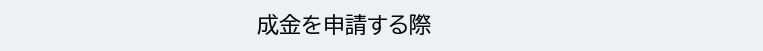成金を申請する際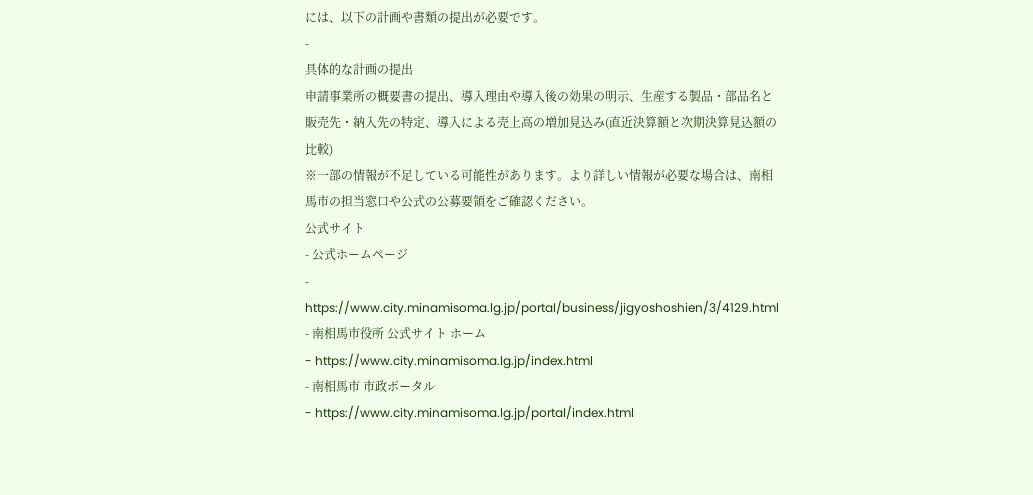には、以下の計画や書類の提出が必要です。
-
具体的な計画の提出
申請事業所の概要書の提出、導入理由や導入後の効果の明示、生産する製品・部品名と販売先・納入先の特定、導入による売上高の増加見込み(直近決算額と次期決算見込額の比較)
※一部の情報が不足している可能性があります。より詳しい情報が必要な場合は、南相馬市の担当窓口や公式の公募要領をご確認ください。
公式サイト
- 公式ホームページ
- https://www.city.minamisoma.lg.jp/portal/business/jigyoshoshien/3/4129.html
- 南相馬市役所 公式サイト ホーム
- https://www.city.minamisoma.lg.jp/index.html
- 南相馬市 市政ポータル
- https://www.city.minamisoma.lg.jp/portal/index.html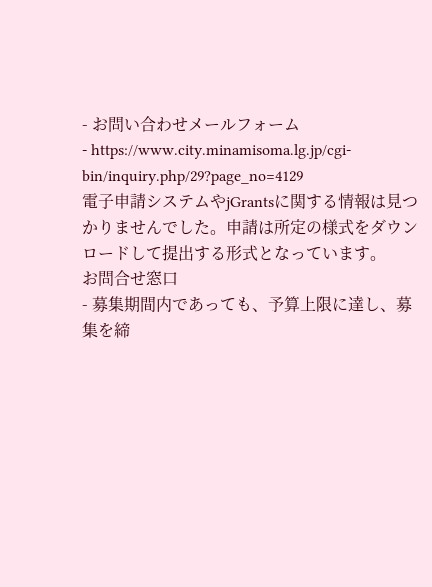- お問い合わせメールフォーム
- https://www.city.minamisoma.lg.jp/cgi-bin/inquiry.php/29?page_no=4129
電子申請システムやjGrantsに関する情報は見つかりませんでした。申請は所定の様式をダウンロードして提出する形式となっています。
お問合せ窓口
- 募集期間内であっても、予算上限に達し、募集を締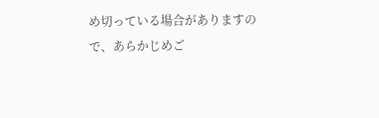め切っている場合がありますので、あらかじめご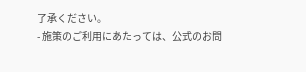了承ください。
- 施策のご利用にあたっては、公式のお問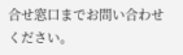合せ窓口までお問い合わせください。